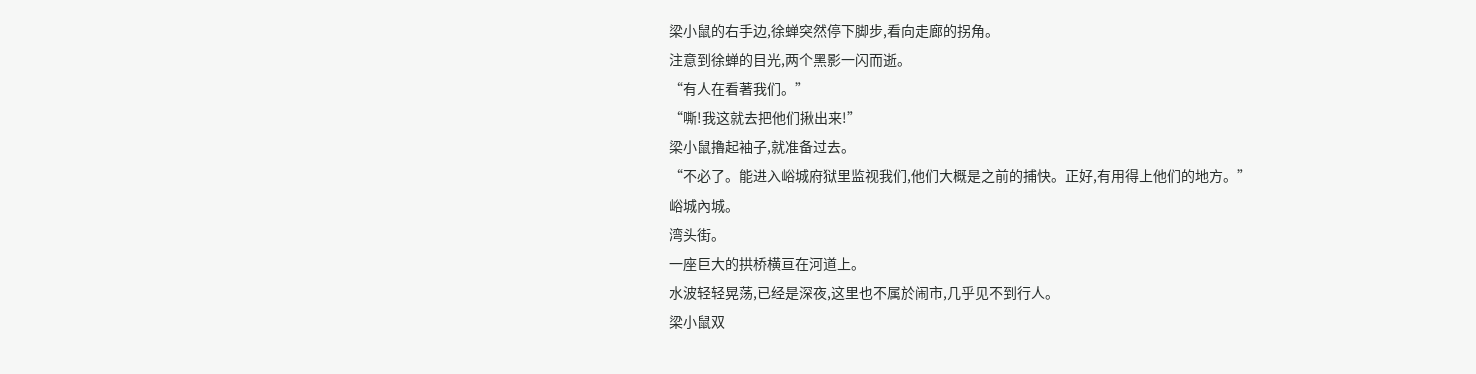梁小鼠的右手边,徐蝉突然停下脚步,看向走廊的拐角。
注意到徐蝉的目光,两个黑影一闪而逝。
“有人在看著我们。”
“嘶!我这就去把他们揪出来!”
梁小鼠擼起袖子,就准备过去。
“不必了。能进入峪城府狱里监视我们,他们大概是之前的捕快。正好,有用得上他们的地方。”
峪城內城。
湾头街。
一座巨大的拱桥横亘在河道上。
水波轻轻晃荡,已经是深夜,这里也不属於闹市,几乎见不到行人。
梁小鼠双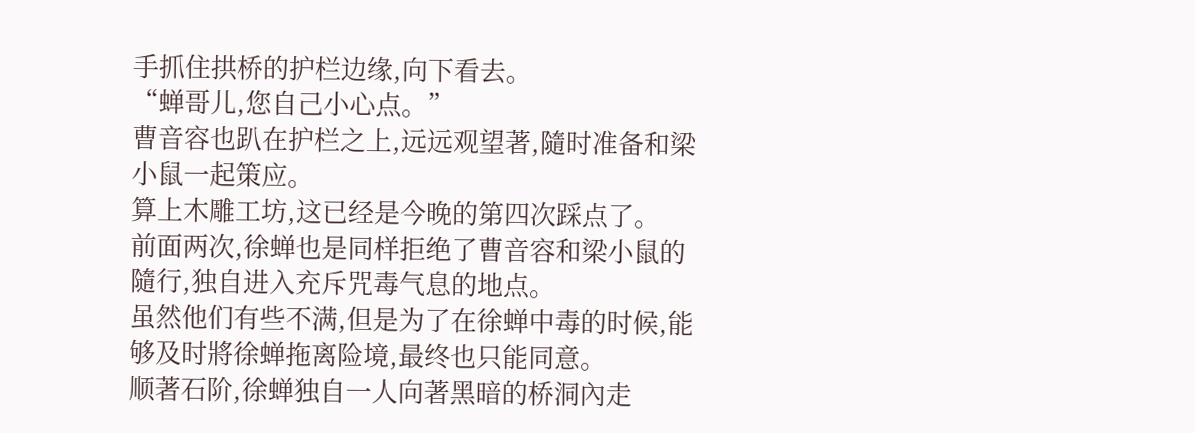手抓住拱桥的护栏边缘,向下看去。
“蝉哥儿,您自己小心点。”
曹音容也趴在护栏之上,远远观望著,隨时准备和梁小鼠一起策应。
算上木雕工坊,这已经是今晚的第四次踩点了。
前面两次,徐蝉也是同样拒绝了曹音容和梁小鼠的隨行,独自进入充斥咒毒气息的地点。
虽然他们有些不满,但是为了在徐蝉中毒的时候,能够及时將徐蝉拖离险境,最终也只能同意。
顺著石阶,徐蝉独自一人向著黑暗的桥洞內走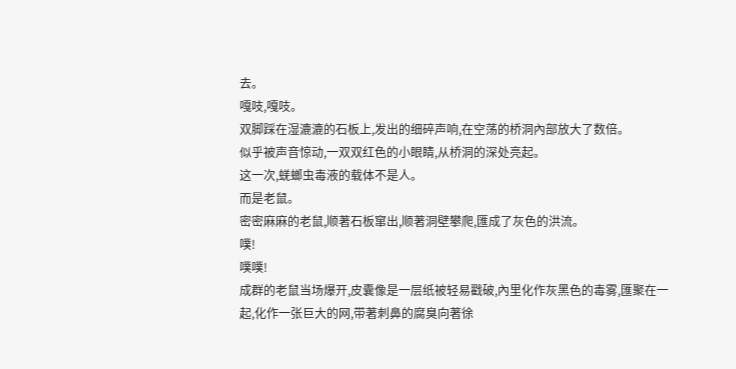去。
嘎吱,嘎吱。
双脚踩在湿漉漉的石板上,发出的细碎声响,在空荡的桥洞內部放大了数倍。
似乎被声音惊动,一双双红色的小眼睛,从桥洞的深处亮起。
这一次,蜣螂虫毒液的载体不是人。
而是老鼠。
密密麻麻的老鼠,顺著石板窜出,顺著洞壁攀爬,匯成了灰色的洪流。
噗!
噗噗!
成群的老鼠当场爆开,皮囊像是一层纸被轻易戳破,內里化作灰黑色的毒雾,匯聚在一起,化作一张巨大的网,带著刺鼻的腐臭向著徐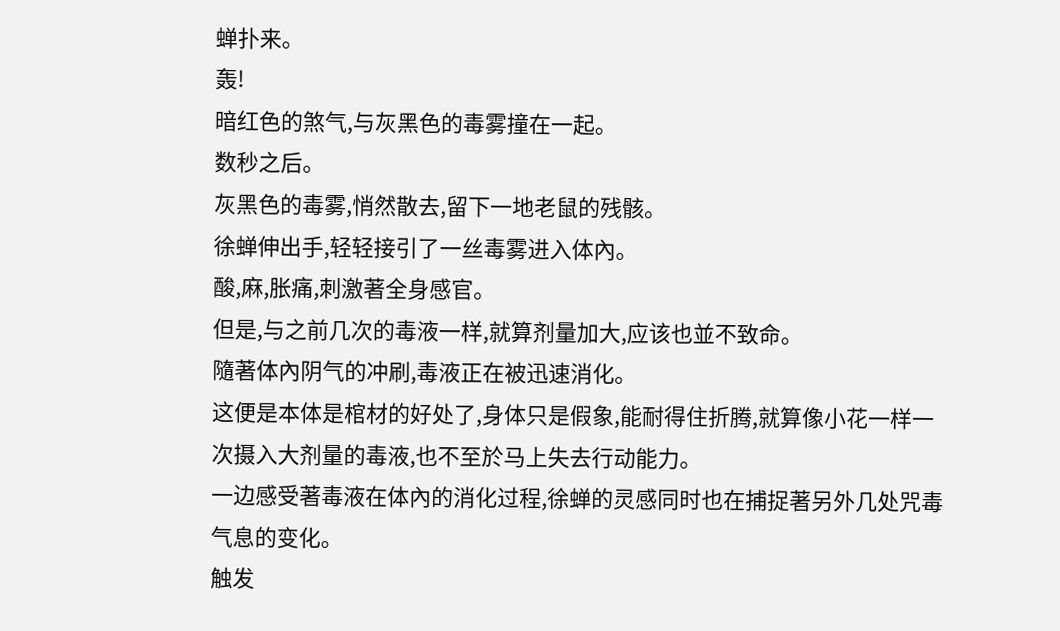蝉扑来。
轰!
暗红色的煞气,与灰黑色的毒雾撞在一起。
数秒之后。
灰黑色的毒雾,悄然散去,留下一地老鼠的残骸。
徐蝉伸出手,轻轻接引了一丝毒雾进入体內。
酸,麻,胀痛,刺激著全身感官。
但是,与之前几次的毒液一样,就算剂量加大,应该也並不致命。
隨著体內阴气的冲刷,毒液正在被迅速消化。
这便是本体是棺材的好处了,身体只是假象,能耐得住折腾,就算像小花一样一次摄入大剂量的毒液,也不至於马上失去行动能力。
一边感受著毒液在体內的消化过程,徐蝉的灵感同时也在捕捉著另外几处咒毒气息的变化。
触发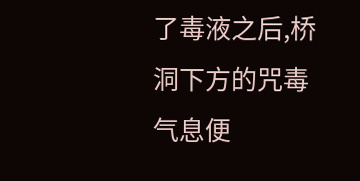了毒液之后,桥洞下方的咒毒气息便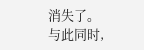消失了。
与此同时,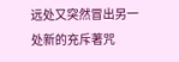远处又突然冒出另一处新的充斥著咒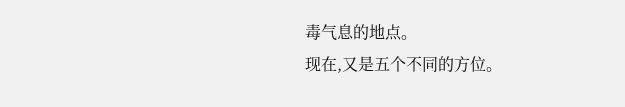毒气息的地点。
现在,又是五个不同的方位。